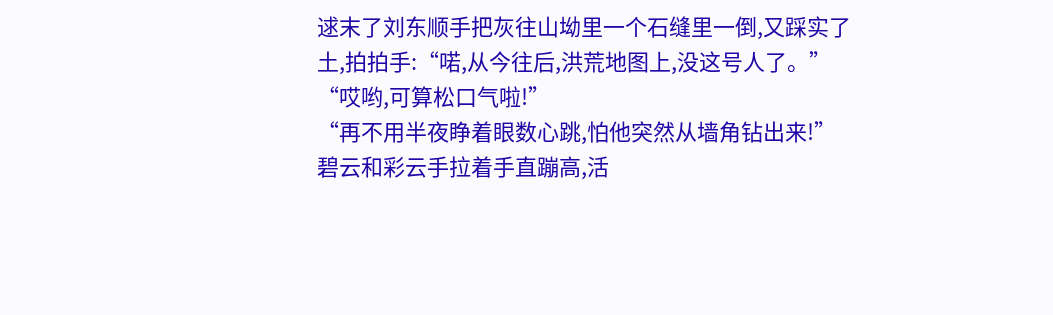逑末了刘东顺手把灰往山坳里一个石缝里一倒,又踩实了土,拍拍手:“喏,从今往后,洪荒地图上,没这号人了。”
“哎哟,可算松口气啦!”
“再不用半夜睁着眼数心跳,怕他突然从墙角钻出来!”
碧云和彩云手拉着手直蹦高,活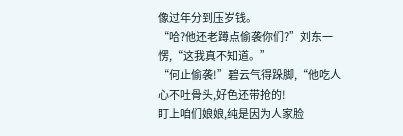像过年分到压岁钱。
“哈?他还老蹲点偷袭你们?”刘东一愣,“这我真不知道。”
“何止偷袭!”碧云气得跺脚,“他吃人心不吐骨头,好色还带抢的!
盯上咱们娘娘,纯是因为人家脸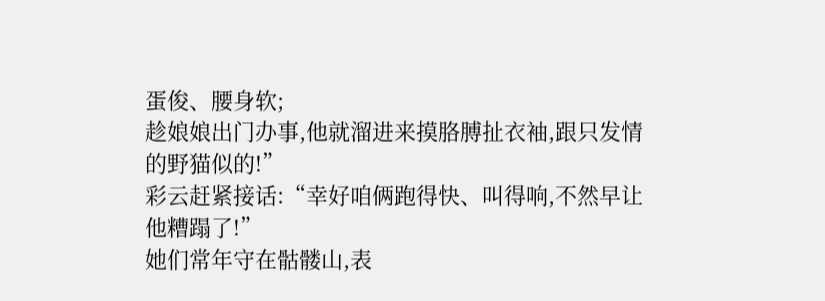蛋俊、腰身软;
趁娘娘出门办事,他就溜进来摸胳膊扯衣袖,跟只发情的野猫似的!”
彩云赶紧接话:“幸好咱俩跑得快、叫得响,不然早让他糟蹋了!”
她们常年守在骷髅山,表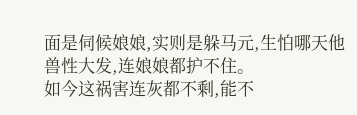面是伺候娘娘,实则是躲马元,生怕哪天他兽性大发,连娘娘都护不住。
如今这祸害连灰都不剩,能不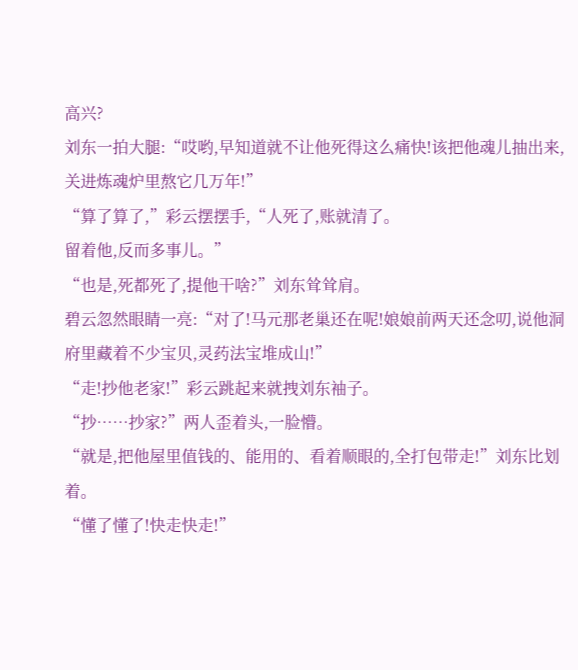高兴?
刘东一拍大腿:“哎哟,早知道就不让他死得这么痛快!该把他魂儿抽出来,关进炼魂炉里熬它几万年!”
“算了算了,”彩云摆摆手,“人死了,账就清了。
留着他,反而多事儿。”
“也是,死都死了,提他干啥?”刘东耸耸肩。
碧云忽然眼睛一亮:“对了!马元那老巢还在呢!娘娘前两天还念叨,说他洞府里藏着不少宝贝,灵药法宝堆成山!”
“走!抄他老家!”彩云跳起来就拽刘东袖子。
“抄……抄家?”两人歪着头,一脸懵。
“就是,把他屋里值钱的、能用的、看着顺眼的,全打包带走!”刘东比划着。
“懂了懂了!快走快走!”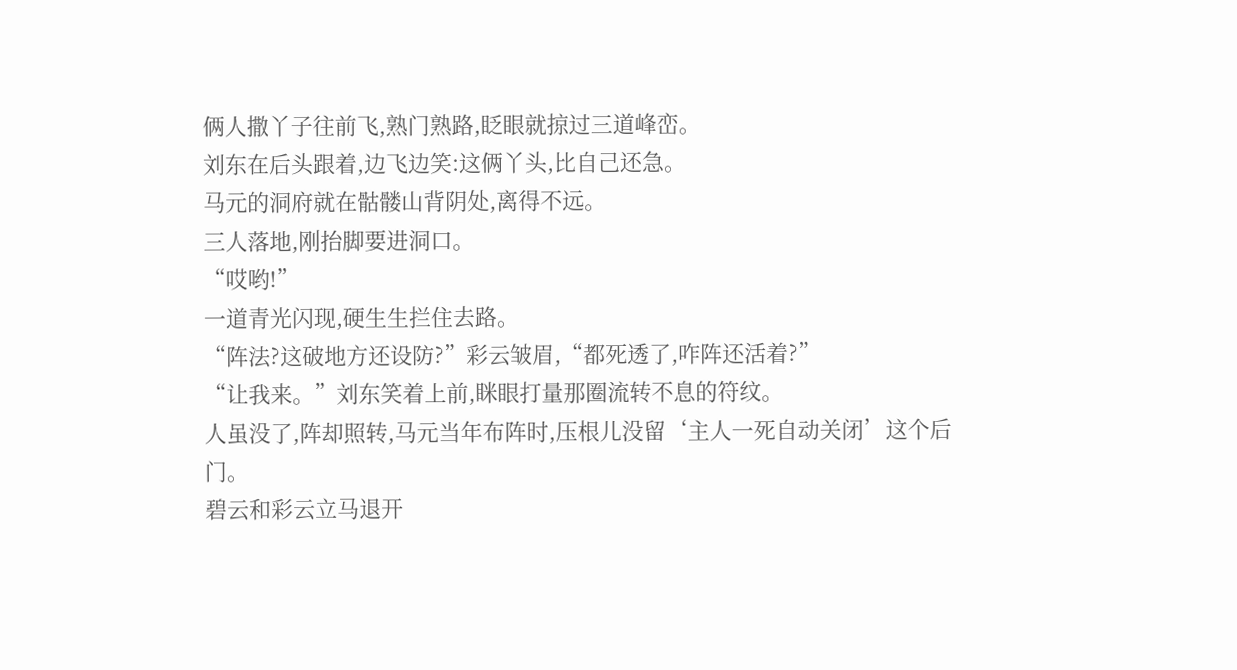俩人撒丫子往前飞,熟门熟路,眨眼就掠过三道峰峦。
刘东在后头跟着,边飞边笑:这俩丫头,比自己还急。
马元的洞府就在骷髅山背阴处,离得不远。
三人落地,刚抬脚要进洞口。
“哎哟!”
一道青光闪现,硬生生拦住去路。
“阵法?这破地方还设防?”彩云皱眉,“都死透了,咋阵还活着?”
“让我来。”刘东笑着上前,眯眼打量那圈流转不息的符纹。
人虽没了,阵却照转,马元当年布阵时,压根儿没留‘主人一死自动关闭’这个后门。
碧云和彩云立马退开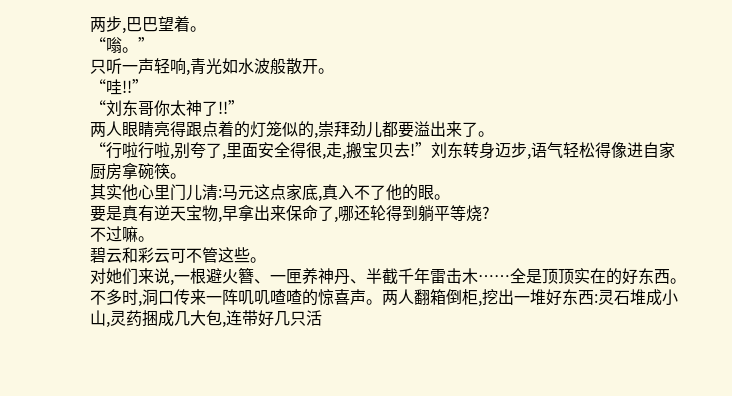两步,巴巴望着。
“嗡。”
只听一声轻响,青光如水波般散开。
“哇!!”
“刘东哥你太神了!!”
两人眼睛亮得跟点着的灯笼似的,崇拜劲儿都要溢出来了。
“行啦行啦,别夸了,里面安全得很,走,搬宝贝去!”刘东转身迈步,语气轻松得像进自家厨房拿碗筷。
其实他心里门儿清:马元这点家底,真入不了他的眼。
要是真有逆天宝物,早拿出来保命了,哪还轮得到躺平等烧?
不过嘛。
碧云和彩云可不管这些。
对她们来说,一根避火簪、一匣养神丹、半截千年雷击木……全是顶顶实在的好东西。
不多时,洞口传来一阵叽叽喳喳的惊喜声。两人翻箱倒柜,挖出一堆好东西:灵石堆成小山,灵药捆成几大包,连带好几只活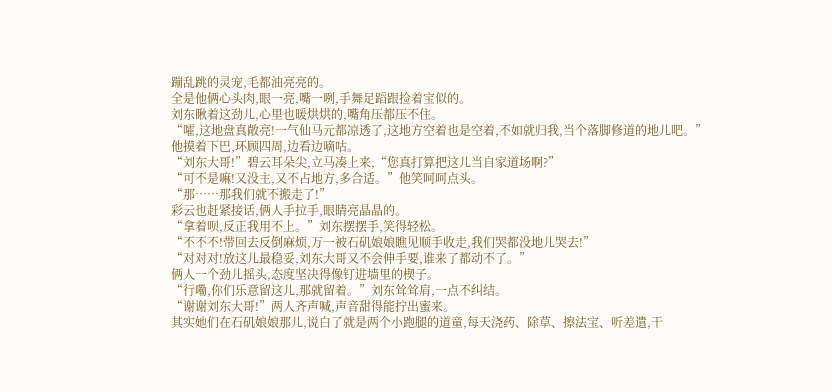蹦乱跳的灵宠,毛都油亮亮的。
全是他俩心头肉,眼一亮,嘴一咧,手舞足蹈跟捡着宝似的。
刘东瞅着这劲儿,心里也暖烘烘的,嘴角压都压不住。
“嚯,这地盘真敞亮!一气仙马元都凉透了,这地方空着也是空着,不如就归我,当个落脚修道的地儿吧。”
他摸着下巴,环顾四周,边看边嘀咕。
“刘东大哥!”碧云耳朵尖,立马凑上来,“您真打算把这儿当自家道场啊?”
“可不是嘛!又没主,又不占地方,多合适。”他笑呵呵点头。
“那……那我们就不搬走了!”
彩云也赶紧接话,俩人手拉手,眼睛亮晶晶的。
“拿着呗,反正我用不上。”刘东摆摆手,笑得轻松。
“不不不!带回去反倒麻烦,万一被石矶娘娘瞧见顺手收走,我们哭都没地儿哭去!”
“对对对!放这儿最稳妥,刘东大哥又不会伸手要,谁来了都动不了。”
俩人一个劲儿摇头,态度坚决得像钉进墙里的楔子。
“行嘞,你们乐意留这儿,那就留着。”刘东耸耸肩,一点不纠结。
“谢谢刘东大哥!”两人齐声喊,声音甜得能拧出蜜来。
其实她们在石矶娘娘那儿,说白了就是两个小跑腿的道童,每天浇药、除草、擦法宝、听差遣,干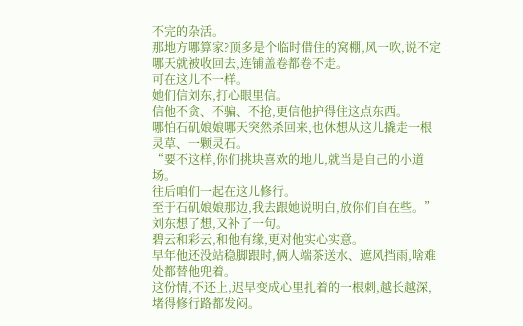不完的杂活。
那地方哪算家?顶多是个临时借住的窝棚,风一吹,说不定哪天就被收回去,连铺盖卷都卷不走。
可在这儿不一样。
她们信刘东,打心眼里信。
信他不贪、不骗、不抢,更信他护得住这点东西。
哪怕石矶娘娘哪天突然杀回来,也休想从这儿撬走一根灵草、一颗灵石。
“要不这样,你们挑块喜欢的地儿,就当是自己的小道场。
往后咱们一起在这儿修行。
至于石矶娘娘那边,我去跟她说明白,放你们自在些。”刘东想了想,又补了一句。
碧云和彩云,和他有缘,更对他实心实意。
早年他还没站稳脚跟时,俩人端茶送水、遮风挡雨,啥难处都替他兜着。
这份情,不还上,迟早变成心里扎着的一根刺,越长越深,堵得修行路都发闷。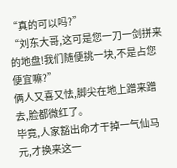“真的可以吗?”
“刘东大哥,这可是您一刀一剑拼来的地盘!我们随便挑一块,不是占您便宜嘛?”
俩人又喜又怯,脚尖在地上蹭来蹭去,脸都微红了。
毕竟,人家豁出命才干掉一气仙马元,才换来这一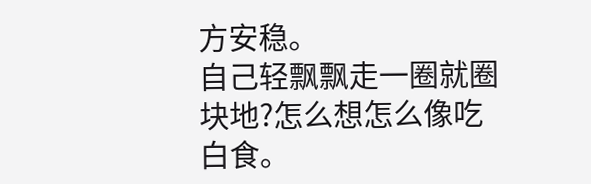方安稳。
自己轻飘飘走一圈就圈块地?怎么想怎么像吃白食。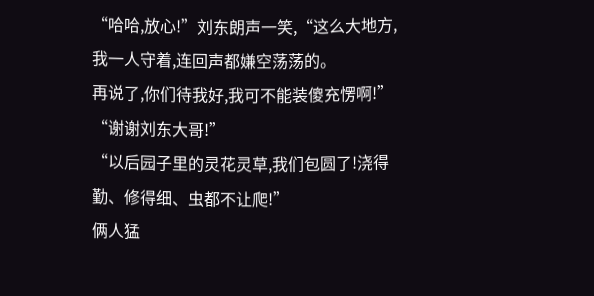“哈哈,放心!”刘东朗声一笑,“这么大地方,我一人守着,连回声都嫌空荡荡的。
再说了,你们待我好,我可不能装傻充愣啊!”
“谢谢刘东大哥!”
“以后园子里的灵花灵草,我们包圆了!浇得勤、修得细、虫都不让爬!”
俩人猛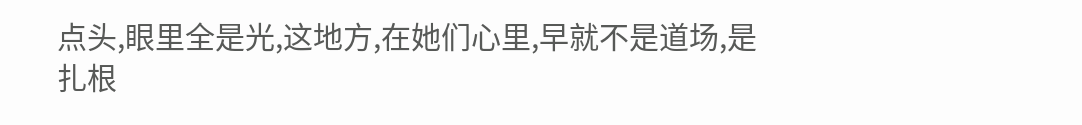点头,眼里全是光,这地方,在她们心里,早就不是道场,是扎根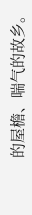的屋檐、喘气的故乡。